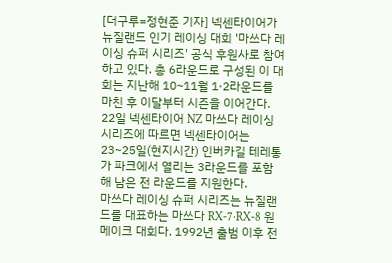[더구루=정현준 기자] 넥센타이어가 뉴질랜드 인기 레이싱 대회 '마쓰다 레이싱 슈퍼 시리즈' 공식 후원사로 참여하고 있다. 총 6라운드로 구성된 이 대회는 지난해 10~11월 1·2라운드를 마친 후 이달부터 시즌을 이어간다.
22일 넥센타이어 NZ 마쓰다 레이싱 시리즈에 따르면 넥센타이어는 23~25일(현지시간) 인버카길 테레통가 파크에서 열리는 3라운드를 포함해 남은 전 라운드를 지원한다.
마쓰다 레이싱 슈퍼 시리즈는 뉴질랜드를 대표하는 마쓰다 RX-7·RX-8 원메이크 대회다. 1992년 출범 이후 전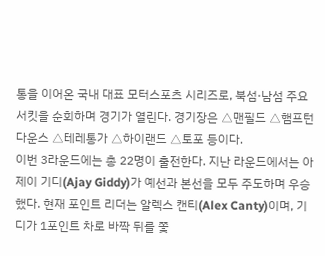통을 이어온 국내 대표 모터스포츠 시리즈로, 북섬·남섬 주요 서킷을 순회하며 경기가 열린다. 경기장은 △맨필드 △햄프턴 다운스 △테레통가 △하이랜드 △토포 등이다.
이번 3라운드에는 총 22명이 출전한다. 지난 라운드에서는 아제이 기디(Ajay Giddy)가 예선과 본선을 모두 주도하며 우승했다. 현재 포인트 리더는 알렉스 캔티(Alex Canty)이며, 기디가 1포인트 차로 바짝 뒤를 쫓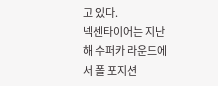고 있다.
넥센타이어는 지난해 수퍼카 라운드에서 폴 포지션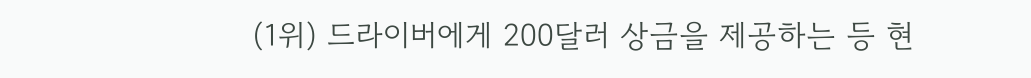(1위) 드라이버에게 200달러 상금을 제공하는 등 현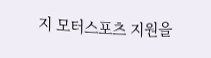지 모터스포츠 지원을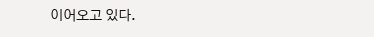이어오고 있다.